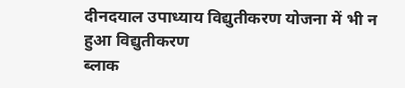दीनदयाल उपाध्याय विद्युतीकरण योजना में भी न हुआ विद्युतीकरण
ब्लाक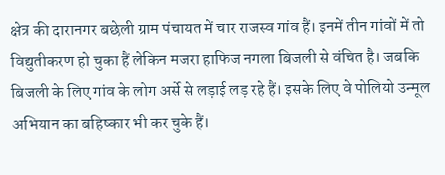क्षेत्र की दारानगर बछेली ग्राम पंचायत में चार राजस्व गांव हैं। इनमें तीन गांवों में तो विद्युतीकरण हो चुका हैं लेकिन मजरा हाफिज नगला बिजली से वंचित है। जबकि बिजली के लिए गांव के लोग अर्से से लड़ाई लड़ रहे हैं। इसके लिए वे पोलियो उन्मूल अभियान का बहिष्कार भी कर चुके हैं।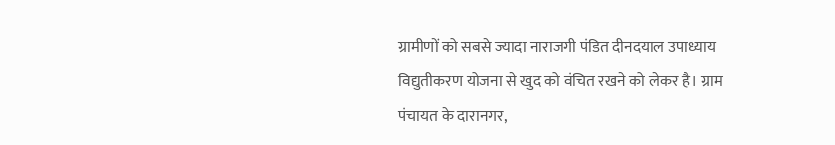ग्रामीणों को सबसे ज्यादा नाराजगी पंडित दीनदयाल उपाध्याय विद्युतीकरण योजना से खुद को वंचित रखने को लेकर है। ग्राम पंचायत के दारानगर,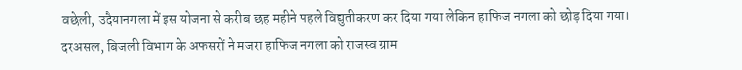वछेली, उदैयानगला में इस योजना से करीब छह महीने पहले विद्युतीकरण कर दिया गया लेकिन हाफिज नगला को छोड़ दिया गया।
दरअसल, बिजली विभाग के अफसरों ने मजरा हाफिज नगला को राजस्व ग्राम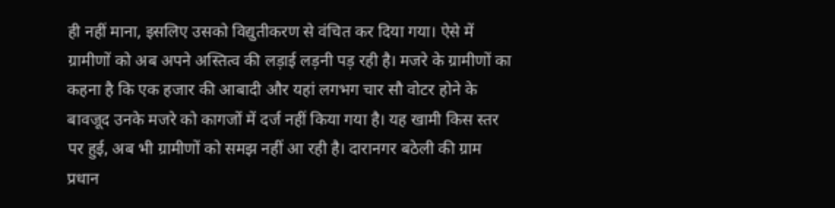ही नहीं माना, इसलिए उसको विद्युतीकरण से वंचित कर दिया गया। ऐसे में ग्रामीणों को अब अपने अस्तित्व की लड़ाई लड़नी पड़ रही है। मजरे के ग्रामीणों का कहना है कि एक हजार की आबादी और यहां लगभग चार सौ वोटर होने के बावजूद उनके मजरे को कागजों में दर्ज नहीं किया गया है। यह खामी किस स्तर पर हुई, अब भी ग्रामीणों को समझ नहीं आ रही है। दारानगर बठेली की ग्राम प्रधान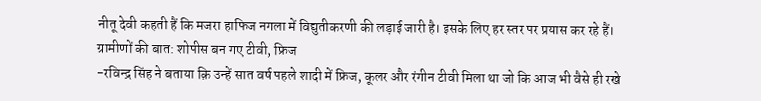नीतू देवी कहती हैं कि मजरा हाफिज नगला में विद्युतीकरणी की लड़ाई जारी है। इसके लिए हर स्तर पर प्रयास कर रहे हैं।
ग्रामीणों की बात: शोपीस बन गए टीवी, फ्रिज
-रविन्द्र सिंह ने बताया क़ि उन्हें सात वर्ष पहले शादी में फ्रिज, कूलर और रंगीन टीवी मिला था जो कि आज भी वैसे ही रखे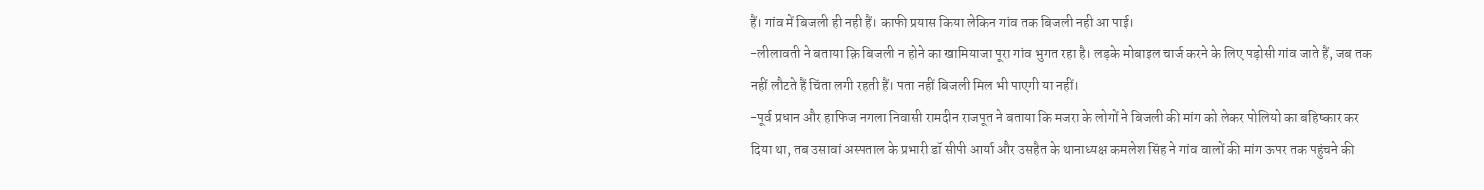हैं। गांव में बिजली ही नही हैं। काफी प्रयास किया लेकिन गांव तक बिजली नही आ पाई।
-लीलावती ने बताया क़ि बिजली न होने का खामियाजा पूरा गांव भुगत रहा है। लड़के मोबाइल चार्ज करने के लिए पड़ोसी गांव जाते हैं, जब तक नहीं लौटते हैं चिंता लगी रहती हैं। पता नहीं बिजली मिल भी पाएगी या नहीं।
-पूर्व प्रधान और हाफिज नगला निवासी रामदीन राजपूत ने बताया कि मजरा के लोगों ने बिजली की मांग को लेकर पोलियो का बहिष्कार कर दिया था, तब उसावां अस्पताल के प्रभारी डॉ सीपी आर्या और उसहैत के थानाध्यक्ष कमलेश सिंह ने गांव वालों की मांग ऊपर तक पहुंचने की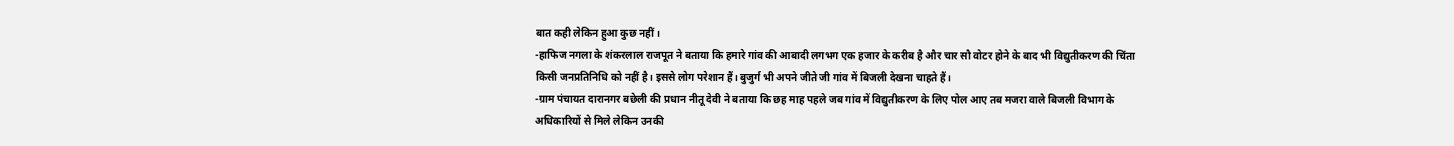बात कही लेकिन हुआ कुछ नहीं।
-हाफिज नगला के शंकरलाल राजपूत ने बताया कि हमारे गांव की आबादी लगभग एक हजार के करीब है और चार सौ वोटर होने के बाद भी विद्युतीकरण की चिंता किसी जनप्रतिनिधि को नहीं है। इससे लोग परेशान हैं। बुजुर्ग भी अपने जीते जी गांव में बिजली देखना चाहते हैं।
-ग्राम पंचायत दारानगर बछेली की प्रधान नीतू देवी ने बताया कि छह माह पहले जब गांव में विद्युतीकरण के लिए पोल आए तब मजरा वाले बिजली विभाग के अधिकारियों से मिले लेकिन उनकी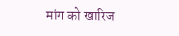मांग को खारिज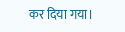कर दिया गया।